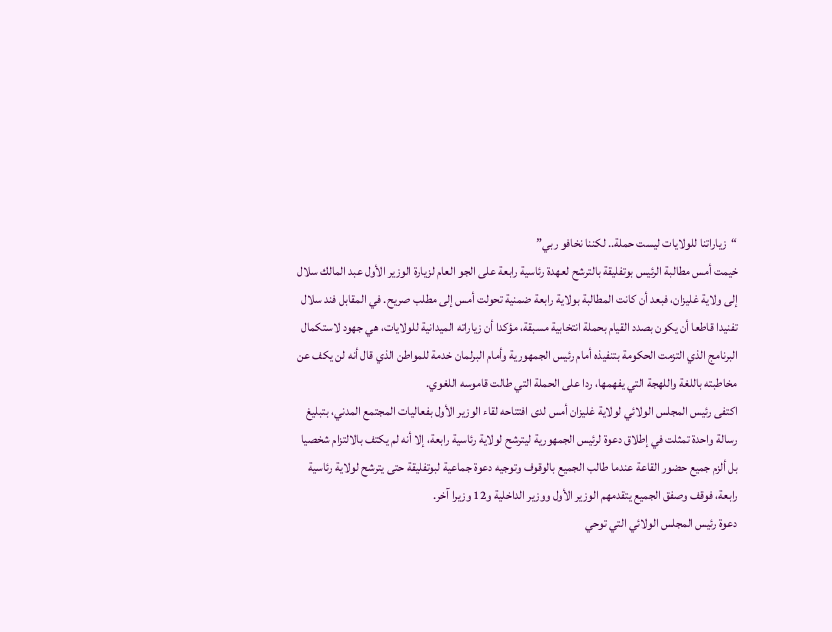“زياراتنا للولايات ليست حملة.. لكننا نخافو ربي”
خيمت أمس مطالبة الرئيس بوتفليقة بالترشح لعهدة رئاسية رابعة على الجو العام لزيارة الوزير الأول عبد المالك سلال إلى ولاية غليزان، فبعد أن كانت المطالبة بولاية رابعة ضمنية تحولت أمس إلى مطلب صريح. في المقابل فند سلال تفنيدا قاطعا أن يكون بصدد القيام بحملة انتخابية مسبقة، مؤكدا أن زياراته الميدانية للولايات، هي جهود لاستكمال البرنامج الذي التزمت الحكومة بتنفيذه أمام رئيس الجمهورية وأمام البرلمان خدمة للمواطن الذي قال أنه لن يكف عن مخاطبته باللغة واللهجة التي يفهمها، ردا على الحملة التي طالت قاموسه اللغوي.
اكتفى رئيس المجلس الولائي لولاية غليزان أمس لدى افتتاحه لقاء الوزير الأول بفعاليات المجتمع المدني، بتبليغ رسالة واحدة تمثلت في إطلاق دعوة لرئيس الجمهورية ليترشح لولاية رئاسية رابعة، إلا أنه لم يكتف بالالتزام شخصيا بل ألزم جميع حضور القاعة عندما طالب الجميع بالوقوف وتوجيه دعوة جماعية لبوتفليقة حتى يترشح لولاية رئاسية رابعة، فوقف وصفق الجميع يتقدمهم الوزير الأول ووزير الداخلية و12 وزيرا آخر.
دعوة رئيس المجلس الولائي التي توحي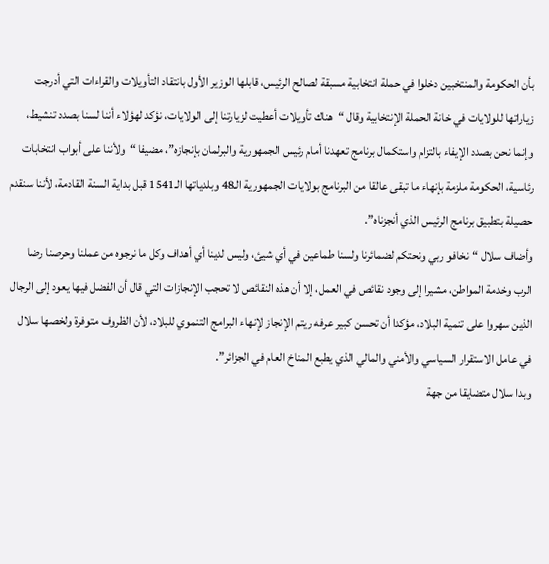بأن الحكومة والمنتخبين دخلوا في حملة انتخابية مسبقة لصالح الرئيس، قابلها الوزير الأول بانتقاد التأويلات والقراءات التي أدرجت زياراتها للولايات في خانة الحملة الإنتخابية وقال “هناك تأويلات أعطيت لزيارتنا إلى الولايات، نؤكد لهؤلاء أننا لسنا بصدد تنشيط، وإنما نحن بصدد الإيفاء بالتزام واستكمال برنامج تعهدنا أمام رئيس الجمهورية والبرلمان بإنجازه”، مضيفا “ولأننا على أبواب انتخابات رئاسية، الحكومة ملزمة بإنهاء ما تبقى عالقا من البرنامج بولايات الجمهورية الـ48 وبلدياتها الـ1541 قبل بداية السنة القادمة، لأننا سنقدم حصيلة بتطبيق برنامج الرئيس الذي أنجزناه”.
وأضاف سلال “نخافو ربي ونحتكم لضمائرنا ولسنا طماعين في أي شيئ، وليس لدينا أي أهداف وكل ما نرجوه من عملنا وحرصنا رضا الرب وخدمة المواطن، مشيرا إلى وجود نقائص في العمل، إلا أن هذه النقائص لا تحجب الإنجازات التي قال أن الفضل فيها يعود إلى الرجال الذين سهروا على تنمية البلاد، مؤكدا أن تحسن كبير عرفه ريتم الإنجاز لإنهاء البرامج التنموي للبلاد، لأن الظروف متوفرة ولخصها سلال في عامل الاستقرار السياسي والأمني والمالي الذي يطبع المناخ العام في الجزائر”.
وبدا سلال متضايقا من جهة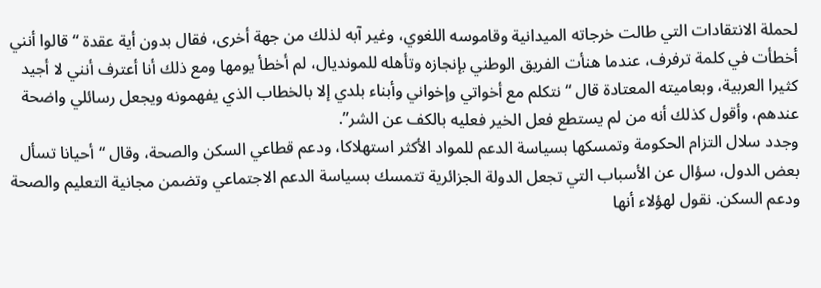لحملة الانتقادات التي طالت خرجاته الميدانية وقاموسه اللغوي، وغير آبه لذلك من جهة أخرى، فقال بدون أية عقدة “قالوا أنني أخطأت في كلمة ترفرف، عندما هنأت الفريق الوطني بإنجازه وتأهله للمونديال، لم أخطأ يومها ومع ذلك أنا أعترف أنني لا أجيد كثيرا العربية، وبعاميته المعتادة قال “نتكلم مع أخواتي وإخواني وأبناء بلدي إلا بالخطاب الذي يفهمونه ويجعل رسائلي واضحة عندهم، وأقول كذلك أنه من لم يستطع فعل الخير فعليه بالكف عن الشر”.
وجدد سلال التزام الحكومة وتمسكها بسياسة الدعم للمواد الأكثر استهلاكا، ودعم قطاعي السكن والصحة، وقال “أحيانا تسأل بعض الدول، سؤال عن الأسباب التي تجعل الدولة الجزائرية تتمسك بسياسة الدعم الاجتماعي وتضمن مجانية التعليم والصحة ودعم السكن. نقول لهؤلاء أنها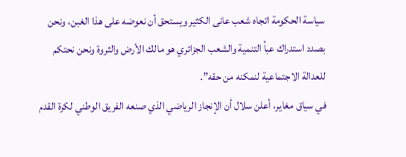سياسة الحكومة اتجاه شعب عانى الكثير ويستحق أن نعوضه على هذا الغبن، ونحن بصدد استدراك عبأ التنمية والشعب الجزائري هو مالك الأرض والثروة ونحن نحتكم للعدالة الاجتماعية لنمكنه من حقه”.
في سياق مغاير، أعلن سلال أن الإنجاز الرياضي الذي صنعه الفريق الوطني لكرة القدم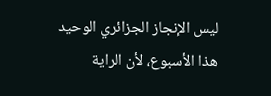ليس الإنجاز الجزائري الوحيد هذا الأسبوع، لأن الراية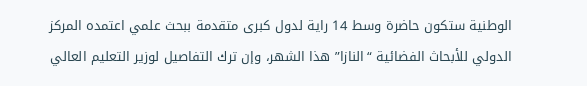الوطنية ستكون حاضرة وسط 14 راية لدول كبرى متقدمة ببحث علمي اعتمده المركز الدولي للأبحاث الفضائية “النازا” هذا الشهر، وإن ترك التفاصيل لوزير التعليم العالي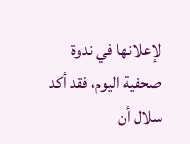لإعلانها في ندوة صحفية اليوم، فقد أكد سلال أن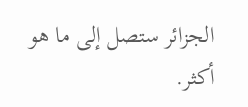الجزائر ستصل إلى ما هو أكثر.